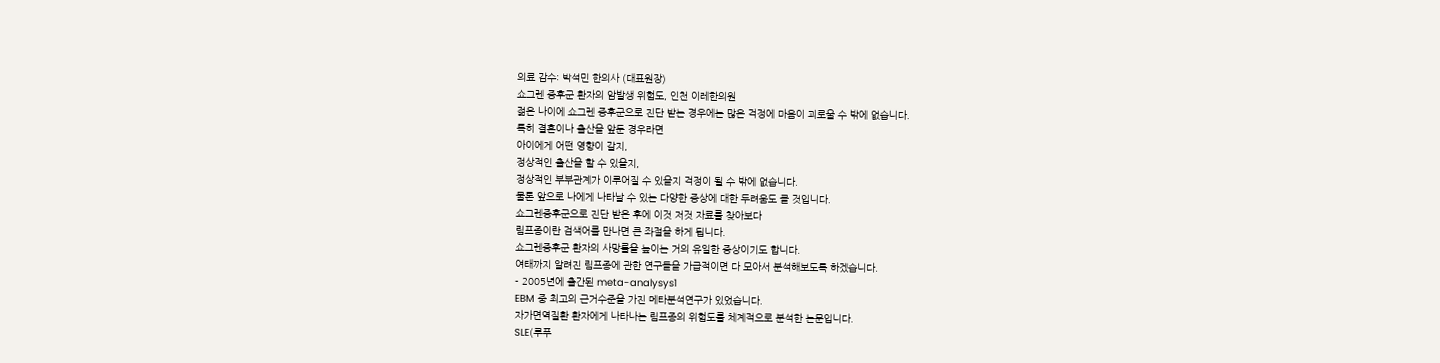의료 감수: 박석민 한의사 (대표원장)
쇼그렌 증후군 환자의 암발생 위험도, 인천 이레한의원
젊은 나이에 쇼그렌 증후군으로 진단 받는 경우에는 많은 걱정에 마음이 괴로울 수 밖에 없습니다.
특히 결혼이나 출산을 앞둔 경우라면
아이에게 어떤 영향이 갈지,
정상적인 출산을 할 수 있을지,
정상적인 부부관계가 이루어질 수 있을지 걱정이 될 수 밖에 없습니다.
물론 앞으로 나에게 나타날 수 있는 다양한 증상에 대한 두려움도 클 것입니다.
쇼그렌증후군으로 진단 받은 후에 이것 저것 자료를 찾아보다
림프종이란 검색어를 만나면 큰 좌절을 하게 됩니다.
쇼그렌증후군 환자의 사망률을 높이는 거의 유일한 증상이기도 합니다.
여태까지 알려진 림프종에 관한 연구들을 가급적이면 다 모아서 분석해보도록 하겠습니다.
- 2005년에 출간된 meta-analysys1
EBM 중 최고의 근거수준을 가진 메타분석연구가 있었습니다.
자가면역질환 환자에게 나타나는 림프종의 위험도를 체계적으로 분석한 논문입니다.
SLE(루푸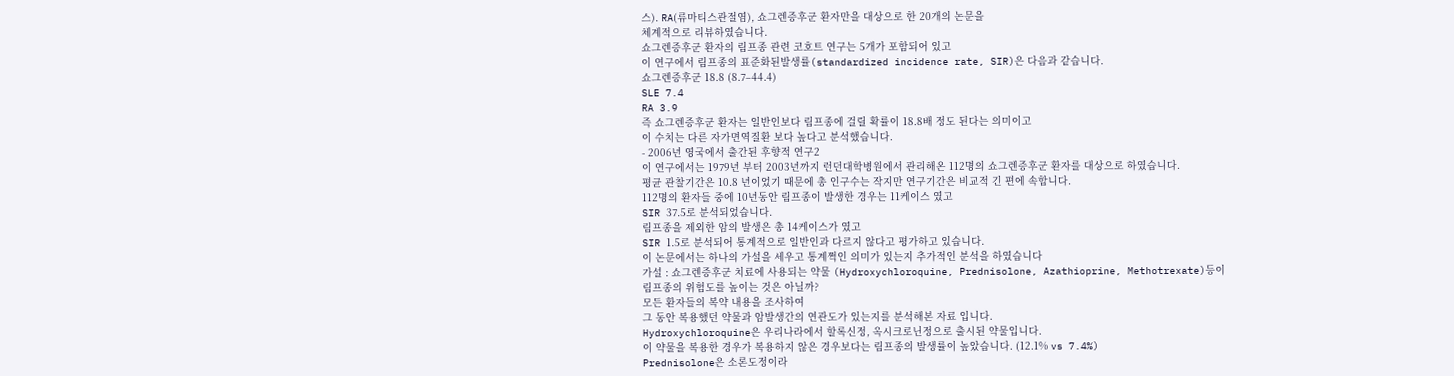스). RA(류마티스관절염), 쇼그렌증후군 환자만을 대상으로 한 20개의 논문을
체계적으로 리뷰하였습니다.
쇼그렌증후군 환자의 림프종 관련 코호트 연구는 5개가 포함되어 있고
이 연구에서 림프종의 표준화된발생률(standardized incidence rate, SIR)은 다음과 같습니다.
쇼그렌증후군 18.8 (8.7–44.4)
SLE 7.4
RA 3.9
즉 쇼그렌증후군 환자는 일반인보다 림프종에 걸릴 확률이 18.8배 정도 된다는 의미이고
이 수치는 다른 자가면역질환 보다 높다고 분석했습니다.
- 2006년 영국에서 출간된 후향적 연구2
이 연구에서는 1979년 부터 2003년까지 런던대학병원에서 관리해온 112명의 쇼그렌증후군 환자를 대상으로 하였습니다.
평균 관찰기간은 10.8 년이었기 때문에 총 인구수는 작지만 연구기간은 비교적 긴 편에 속합니다.
112명의 환자들 중에 10년동안 림프종이 발생한 경우는 11케이스 였고
SIR 37.5로 분석되었습니다.
림프종을 제외한 암의 발생은 총 14케이스가 였고
SIR 1.5로 분석되어 통계적으로 일반인과 다르지 않다고 평가하고 있습니다.
이 논문에서는 하나의 가설을 세우고 통계쩍인 의미가 있는지 추가적인 분석을 하였습니다
가설 : 쇼그렌증후군 치료에 사용되는 약물 (Hydroxychloroquine, Prednisolone, Azathioprine, Methotrexate)등이
림프종의 위험도를 높이는 것은 아닐까?
모든 환자들의 복약 내용을 조사하여
그 동안 복용했던 약물과 암발생간의 연관도가 있는지를 분석해본 자료 입니다.
Hydroxychloroquine은 우리나라에서 할록신정, 옥시크로닌정으로 출시된 약물입니다.
이 약물을 복용한 경우가 복용하지 않은 경우보다는 림프종의 발생률이 높았습니다. (12.1% vs 7.4%)
Prednisolone은 소론도정이라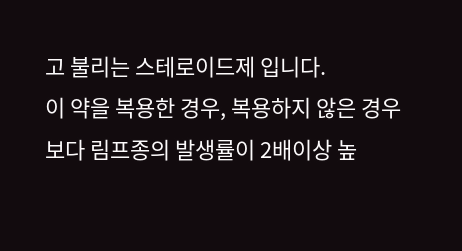고 불리는 스테로이드제 입니다.
이 약을 복용한 경우, 복용하지 않은 경우보다 림프종의 발생률이 2배이상 높